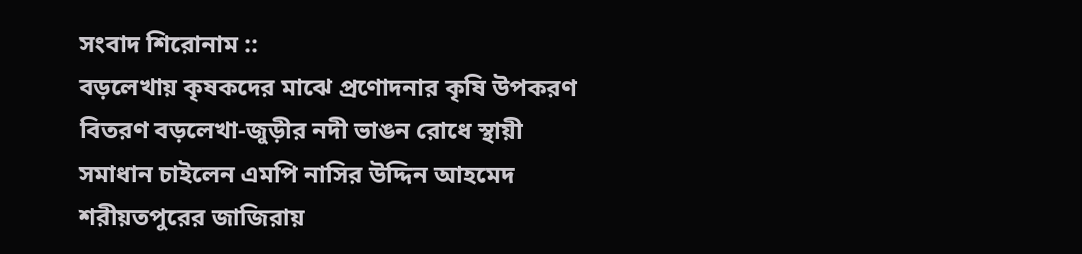সংবাদ শিরোনাম ::
বড়লেখায় কৃষকদের মাঝে প্রণোদনার কৃষি উপকরণ বিতরণ বড়লেখা-জুড়ীর নদী ভাঙন রোধে স্থায়ী সমাধান চাইলেন এমপি নাসির উদ্দিন আহমেদ শরীয়তপুরের জাজিরায়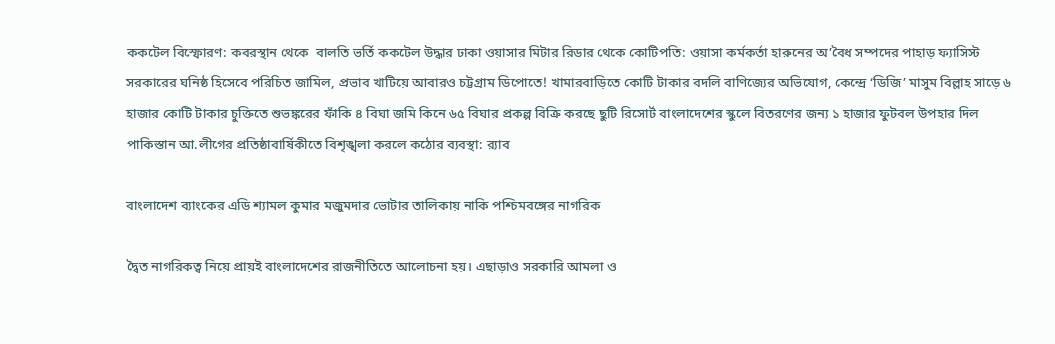ককটেল বিস্ফোরণ: কবরস্থান থেকে  বালতি ভর্তি ককটেল উদ্ধার ঢাকা ওয়াসার মিটার রিডার থেকে কোটিপতি: ওয়াসা কর্মকর্তা হারুনের অ’বৈধ সম্পদের পাহাড় ফ্যাসিস্ট সরকারের ঘনিষ্ঠ হিসেবে পরিচিত জামিল, প্রভাব খাটিয়ে আবারও চট্টগ্রাম ডিপোতে! খামারবাড়িতে কোটি টাকার বদলি বাণিজ্যের অভিযোগ, কেন্দ্রে ‘ডিজি’ মাসুম বিল্লাহ সাড়ে ৬ হাজার কোটি টাকার চুক্তিতে শুভঙ্করের ফাঁকি ৪ বিঘা জমি কিনে ৬৫ বিঘার প্রকল্প বিক্রি করছে ছুটি রিসোর্ট বাংলাদেশের স্কুলে বিতরণের জন্য ১ হাজার ফুটবল উপহার দিল পাকিস্তান আ.লীগের প্রতিষ্ঠাবার্ষিকীতে বিশৃঙ্খলা করলে কঠোর ব্যবস্থা: র‌্যাব

বাংলাদেশ ব্যাংকের এডি শ্যামল কুমার মজুমদার ভোটার তালিকায় নাকি পশ্চিমবঙ্গের নাগরিক

দ্বৈত নাগরিকত্ব নিয়ে প্রায়ই বাংলাদেশের রাজনীতিতে আলোচনা হয়। এছাড়াও সরকারি আমলা ও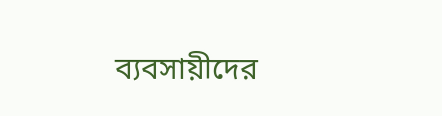ব্যবসায়ীদের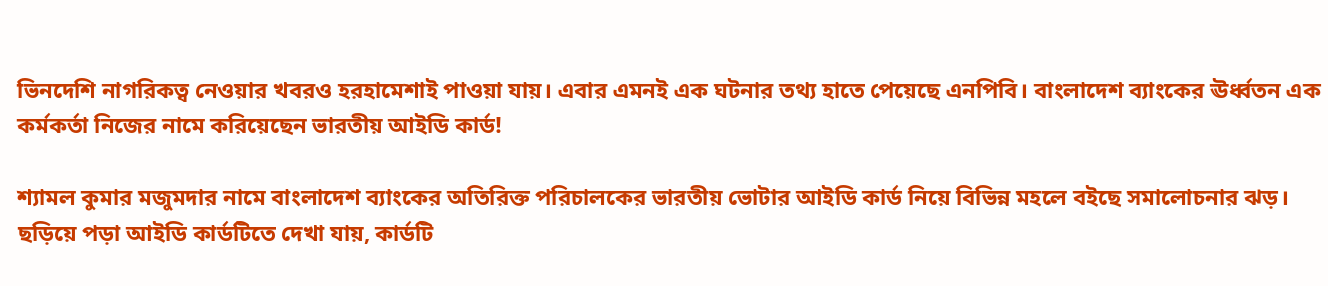ভিনদেশি নাগরিকত্ব নেওয়ার খবরও হরহামেশাই পাওয়া যায়। এবার এমনই এক ঘটনার তথ্য হাতে পেয়েছে এনপিবি। বাংলাদেশ ব্যাংকের ঊর্ধ্বতন এক কর্মকর্তা নিজের নামে করিয়েছেন ভারতীয় আইডি কার্ড!

শ্যামল কুমার মজুমদার নামে বাংলাদেশ ব্যাংকের অতিরিক্ত পরিচালকের ভারতীয় ভোটার আইডি কার্ড নিয়ে বিভিন্ন মহলে বইছে সমালোচনার ঝড়। ছড়িয়ে পড়া আইডি কার্ডটিতে দেখা যায়, কার্ডটি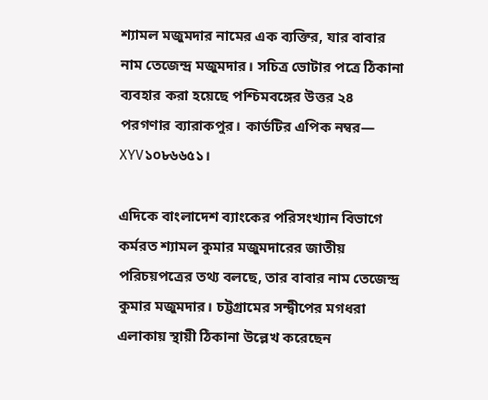শ্যামল মজুমদার নামের এক ব্যক্তির, যার বাবার নাম তেজেন্দ্র মজুমদার। সচিত্র ভোটার পত্রে ঠিকানা ব্যবহার করা হয়েছে পশ্চিমবঙ্গের উত্তর ২৪ পরগণার ব্যারাকপুর। কার্ডটির এপিক নম্বর— XYV১০৮৬৬৫১।

এদিকে বাংলাদেশ ব্যাংকের পরিসংখ্যান বিভাগে কর্মরত শ্যামল কুমার মজুমদারের জাতীয় পরিচয়পত্রের তথ্য বলছে, তার বাবার নাম তেজেন্দ্র কুমার মজুমদার। চট্টগ্রামের সন্দ্বীপের মগধরা এলাকায় স্থায়ী ঠিকানা উল্লেখ করেছেন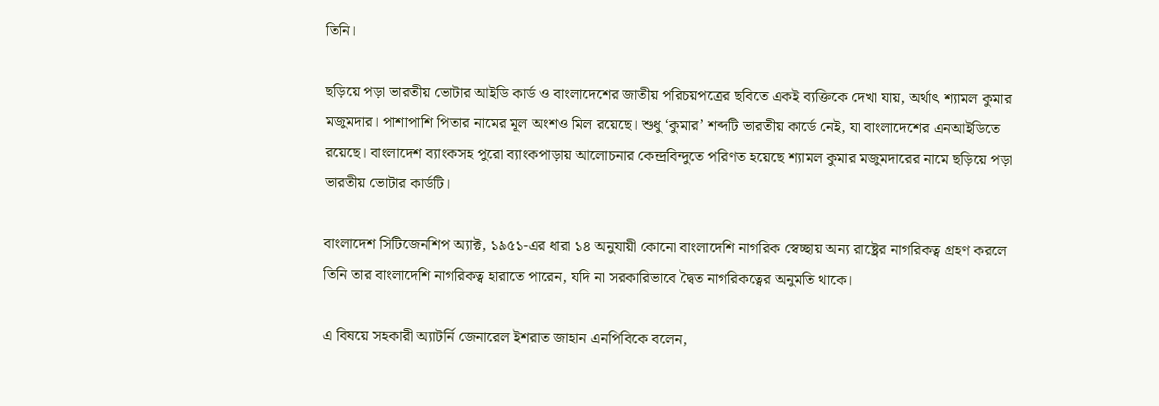তিনি।

ছড়িয়ে পড়া ভারতীয় ভোটার আইডি কার্ড ও বাংলাদেশের জাতীয় পরিচয়পত্রের ছবিতে একই ব্যক্তিকে দেখা যায়, অর্থাৎ শ্যামল কুমার মজুমদার। পাশাপাশি পিতার নামের মূল অংশও মিল রয়েছে। শুধু ‘কুমার’ শব্দটি ভারতীয় কার্ডে নেই, যা বাংলাদেশের এনআইডিতে রয়েছে। বাংলাদেশ ব্যাংকসহ পুরো ব্যাংকপাড়ায় আলোচনার কেন্দ্রবিন্দুতে পরিণত হয়েছে শ্যামল কুমার মজুমদারের নামে ছড়িয়ে পড়া ভারতীয় ভোটার কার্ডটি।

বাংলাদেশ সিটিজেনশিপ অ্যাক্ট, ১৯৫১-এর ধারা ১৪ অনুযায়ী কোনো বাংলাদেশি নাগরিক স্বেচ্ছায় অন্য রাষ্ট্রের নাগরিকত্ব গ্রহণ করলে তিনি তার বাংলাদেশি নাগরিকত্ব হারাতে পারেন, যদি না সরকারিভাবে দ্বৈত নাগরিকত্বের অনুমতি থাকে।

এ বিষয়ে সহকারী অ্যাটর্নি জেনারেল ইশরাত জাহান এনপিবিকে বলেন,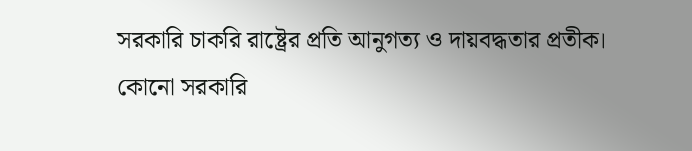সরকারি চাকরি রাষ্ট্রের প্রতি আনুগত্য ও দায়বদ্ধতার প্রতীক। কোনো সরকারি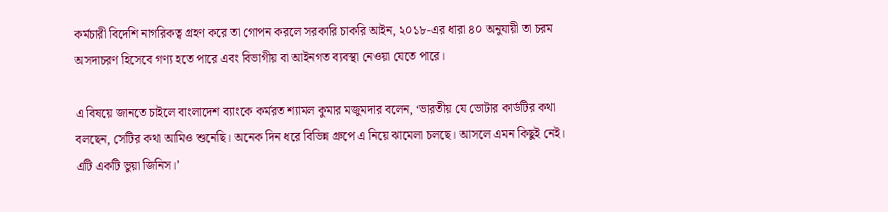কর্মচারী বিদেশি নাগরিকত্ব গ্রহণ করে তা গোপন করলে সরকারি চাকরি আইন, ২০১৮-এর ধারা ৪০ অনুযায়ী তা চরম অসদাচরণ হিসেবে গণ্য হতে পারে এবং বিভাগীয় বা আইনগত ব্যবস্থা নেওয়া যেতে পারে।

এ বিষয়ে জানতে চাইলে বাংলাদেশ ব্যাংকে কর্মরত শ্যামল কুমার মজুমদার বলেন, ‘ভারতীয় যে ভোটার কার্ডটির কথা বলছেন, সেটির কথা আমিও শুনেছি। অনেক দিন ধরে বিভিন্ন গ্রুপে এ নিয়ে ঝামেলা চলছে। আসলে এমন কিছুই নেই। এটি একটি ভুয়া জিনিস।’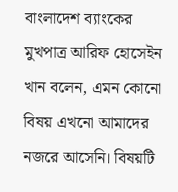বাংলাদেশ ব্যাংকের মুখপাত্র আরিফ হোসেইন খান বলেন, এমন কোনো বিষয় এখনো আমাদের নজরে আসেনি। বিষয়টি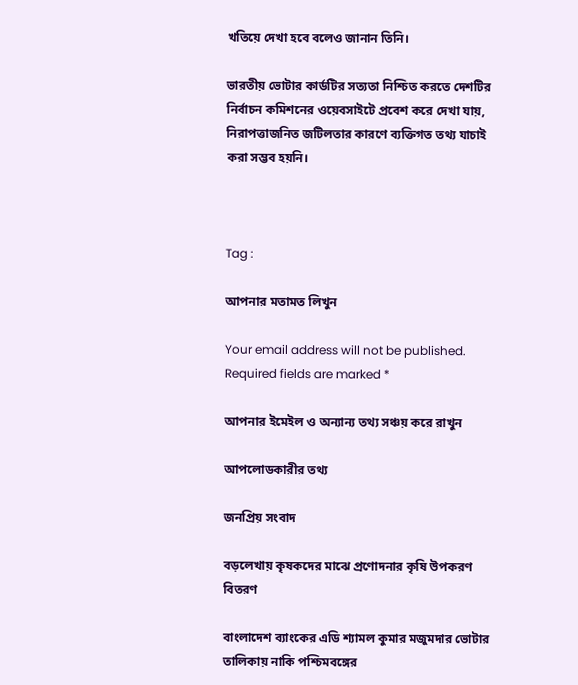খতিয়ে দেখা হবে বলেও জানান তিনি।

ভারতীয় ভোটার কার্ডটির সত্যতা নিশ্চিত করতে দেশটির নির্বাচন কমিশনের ওয়েবসাইটে প্রবেশ করে দেখা যায়, নিরাপত্তাজনিত জটিলতার কারণে ব্যক্তিগত তথ্য যাচাই করা সম্ভব হয়নি।



Tag :

আপনার মতামত লিখুন

Your email address will not be published. Required fields are marked *

আপনার ইমেইল ও অন্যান্য তথ্য সঞ্চয় করে রাখুন

আপলোডকারীর তথ্য

জনপ্রিয় সংবাদ

বড়লেখায় কৃষকদের মাঝে প্রণোদনার কৃষি উপকরণ বিতরণ

বাংলাদেশ ব্যাংকের এডি শ্যামল কুমার মজুমদার ভোটার তালিকায় নাকি পশ্চিমবঙ্গের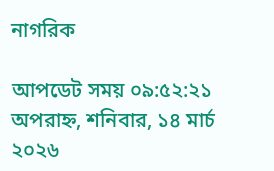নাগরিক

আপডেট সময় ০৯:৫২:২১ অপরাহ্ন, শনিবার, ১৪ মার্চ ২০২৬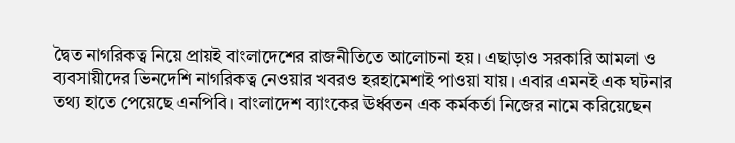দ্বৈত নাগরিকত্ব নিয়ে প্রায়ই বাংলাদেশের রাজনীতিতে আলোচনা হয়। এছাড়াও সরকারি আমলা ও ব্যবসায়ীদের ভিনদেশি নাগরিকত্ব নেওয়ার খবরও হরহামেশাই পাওয়া যায়। এবার এমনই এক ঘটনার তথ্য হাতে পেয়েছে এনপিবি। বাংলাদেশ ব্যাংকের ঊর্ধ্বতন এক কর্মকর্তা নিজের নামে করিয়েছেন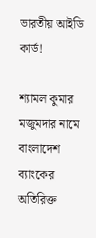ভারতীয় আইডি কার্ড!

শ্যামল কুমার মজুমদার নামে বাংলাদেশ ব্যাংকের অতিরিক্ত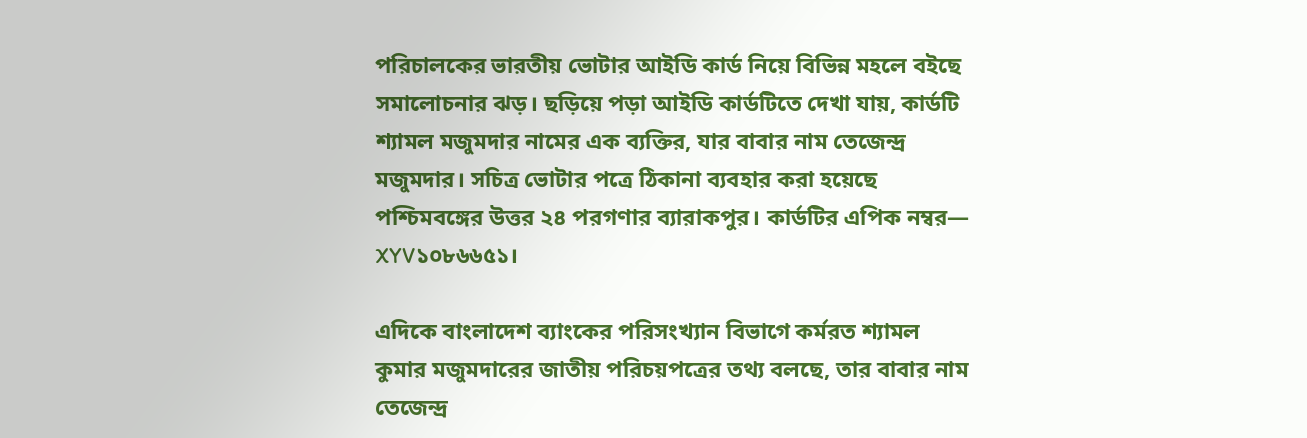পরিচালকের ভারতীয় ভোটার আইডি কার্ড নিয়ে বিভিন্ন মহলে বইছে সমালোচনার ঝড়। ছড়িয়ে পড়া আইডি কার্ডটিতে দেখা যায়, কার্ডটি শ্যামল মজুমদার নামের এক ব্যক্তির, যার বাবার নাম তেজেন্দ্র মজুমদার। সচিত্র ভোটার পত্রে ঠিকানা ব্যবহার করা হয়েছে পশ্চিমবঙ্গের উত্তর ২৪ পরগণার ব্যারাকপুর। কার্ডটির এপিক নম্বর— XYV১০৮৬৬৫১।

এদিকে বাংলাদেশ ব্যাংকের পরিসংখ্যান বিভাগে কর্মরত শ্যামল কুমার মজুমদারের জাতীয় পরিচয়পত্রের তথ্য বলছে, তার বাবার নাম তেজেন্দ্র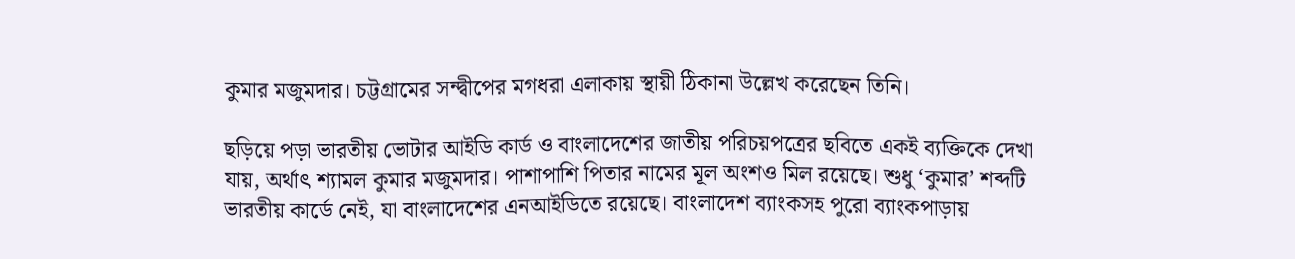কুমার মজুমদার। চট্টগ্রামের সন্দ্বীপের মগধরা এলাকায় স্থায়ী ঠিকানা উল্লেখ করেছেন তিনি।

ছড়িয়ে পড়া ভারতীয় ভোটার আইডি কার্ড ও বাংলাদেশের জাতীয় পরিচয়পত্রের ছবিতে একই ব্যক্তিকে দেখা যায়, অর্থাৎ শ্যামল কুমার মজুমদার। পাশাপাশি পিতার নামের মূল অংশও মিল রয়েছে। শুধু ‘কুমার’ শব্দটি ভারতীয় কার্ডে নেই, যা বাংলাদেশের এনআইডিতে রয়েছে। বাংলাদেশ ব্যাংকসহ পুরো ব্যাংকপাড়ায়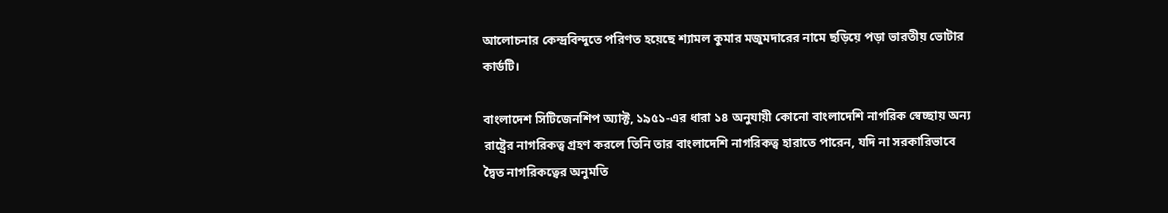আলোচনার কেন্দ্রবিন্দুতে পরিণত হয়েছে শ্যামল কুমার মজুমদারের নামে ছড়িয়ে পড়া ভারতীয় ভোটার কার্ডটি।

বাংলাদেশ সিটিজেনশিপ অ্যাক্ট, ১৯৫১-এর ধারা ১৪ অনুযায়ী কোনো বাংলাদেশি নাগরিক স্বেচ্ছায় অন্য রাষ্ট্রের নাগরিকত্ব গ্রহণ করলে তিনি তার বাংলাদেশি নাগরিকত্ব হারাতে পারেন, যদি না সরকারিভাবে দ্বৈত নাগরিকত্বের অনুমতি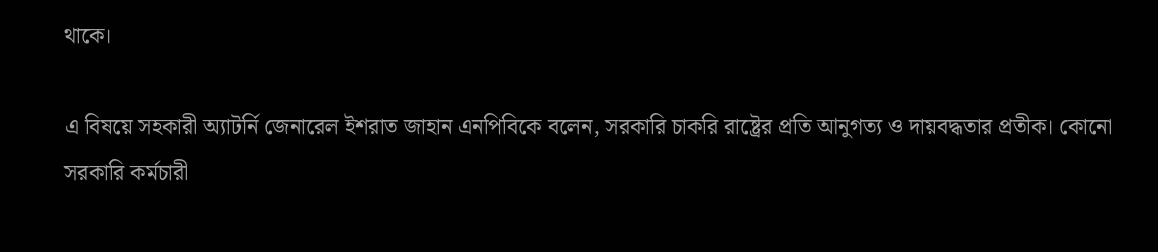থাকে।

এ বিষয়ে সহকারী অ্যাটর্নি জেনারেল ইশরাত জাহান এনপিবিকে বলেন, সরকারি চাকরি রাষ্ট্রের প্রতি আনুগত্য ও দায়বদ্ধতার প্রতীক। কোনো সরকারি কর্মচারী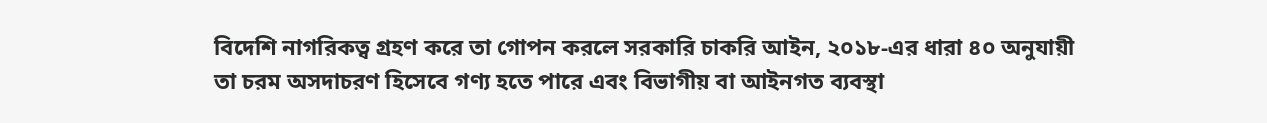বিদেশি নাগরিকত্ব গ্রহণ করে তা গোপন করলে সরকারি চাকরি আইন, ২০১৮-এর ধারা ৪০ অনুযায়ী তা চরম অসদাচরণ হিসেবে গণ্য হতে পারে এবং বিভাগীয় বা আইনগত ব্যবস্থা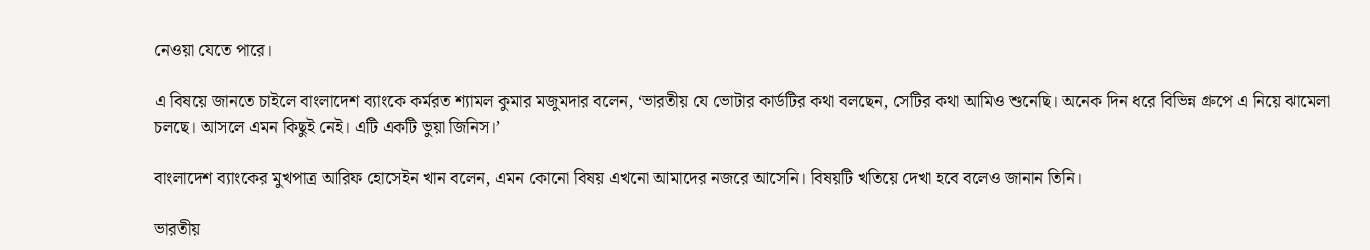নেওয়া যেতে পারে।

এ বিষয়ে জানতে চাইলে বাংলাদেশ ব্যাংকে কর্মরত শ্যামল কুমার মজুমদার বলেন, ‘ভারতীয় যে ভোটার কার্ডটির কথা বলছেন, সেটির কথা আমিও শুনেছি। অনেক দিন ধরে বিভিন্ন গ্রুপে এ নিয়ে ঝামেলা চলছে। আসলে এমন কিছুই নেই। এটি একটি ভুয়া জিনিস।’

বাংলাদেশ ব্যাংকের মুখপাত্র আরিফ হোসেইন খান বলেন, এমন কোনো বিষয় এখনো আমাদের নজরে আসেনি। বিষয়টি খতিয়ে দেখা হবে বলেও জানান তিনি।

ভারতীয়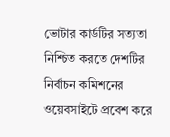ভোটার কার্ডটির সত্যতা নিশ্চিত করতে দেশটির নির্বাচন কমিশনের ওয়েবসাইটে প্রবেশ করে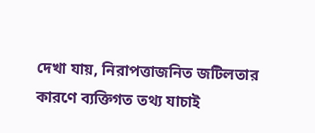দেখা যায়, নিরাপত্তাজনিত জটিলতার কারণে ব্যক্তিগত তথ্য যাচাই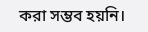করা সম্ভব হয়নি।